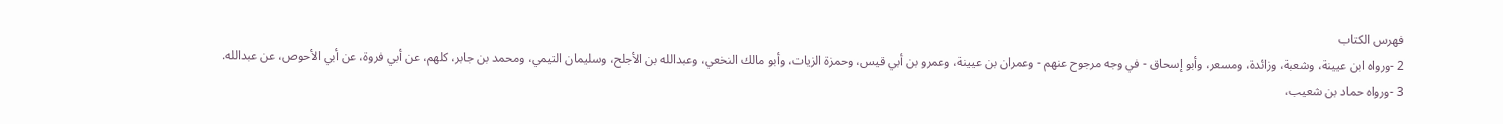فهرس الكتاب
2 -ورواه ابن عيينة، وشعبة، وزائدة، ومسعر، وأبو إسحاق - في وجه مرجوح عنهم - وعمران بن عيينة، وعمرو بن أبي قيس، وحمزة الزيات، وأبو مالك النخعي، وعبدالله بن الأجلح، وسليمان التيمي، ومحمد بن جابر، كلهم، عن أبي فروة، عن أبي الأحوص، عن عبدالله.
3 -ورواه حماد بن شعيب،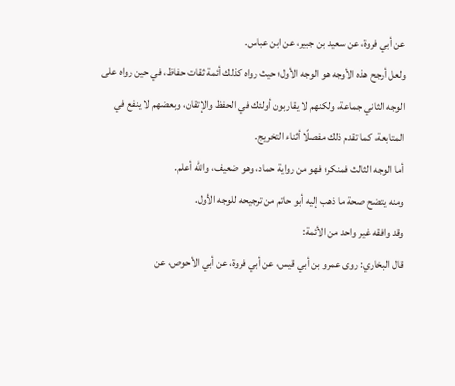عن أبي فروة، عن سعيد بن جبير، عن ابن عباس.
ولعل أرجح هذه الأوجه هو الوجه الأول؛ حيث رواه كذلك أئمة ثقات حفاظ، في حين رواه على الوجه الثاني جماعة، ولكنهم لا يقاربون أولئك في الحفظ والإتقان، وبعضهم لا ينفع في المتابعة، كما تقدم ذلك مفصلًا أثناء التخريج.
أما الوجه الثالث فمنكر؛ فهو من رواية حماد، وهو ضعيف، والله أعلم.
ومنه يتضح صحة ما ذهب إليه أبو حاتم من ترجيحه للوجه الأول.
وقد وافقه غير واحد من الأئمة:
قال البخاري: روى عمرو بن أبي قيس، عن أبي فروة، عن أبي الأحوص، عن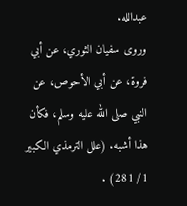عبدالله.
وروى سفيان الثوري، عن أبي فروة، عن أبي الأحوص، عن النبي صلى الله عليه وسلم، فكأن هذا أشبه. (علل الترمذي الكبير 1/ 281) .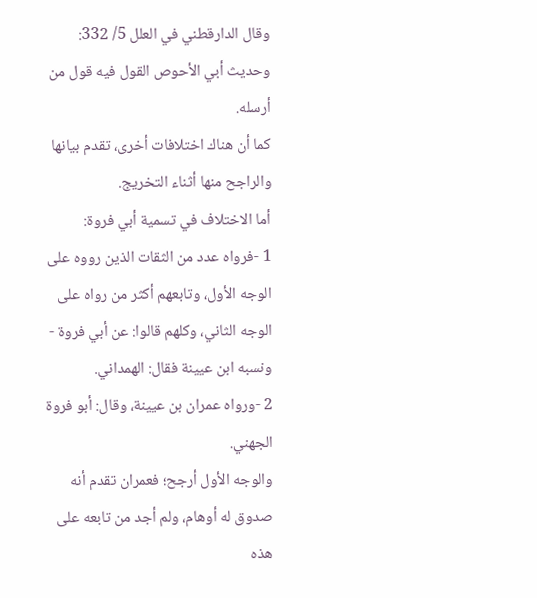وقال الدارقطني في العلل 5/ 332: وحديث أبي الأحوص القول فيه قول من أرسله.
كما أن هناك اختلافات أخرى، تقدم بيانها والراجح منها أثناء التخريج.
أما الاختلاف في تسمية أبي فروة:
1 -فرواه عدد من الثقات الذين رووه على الوجه الأول، وتابعهم أكثر من رواه على الوجه الثاني، وكلهم قالوا: عن أبي فروة - ونسبه ابن عيينة فقال: الهمداني.
2 -ورواه عمران بن عيينة، وقال: أبو فروة الجهني.
والوجه الأول أرجح؛ فعمران تقدم أنه صدوق له أوهام، ولم أجد من تابعه على هذه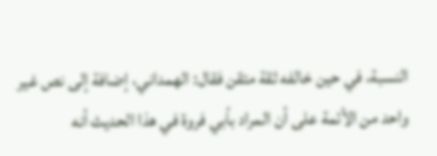النسبة، في حين خالفه ثقة متقن فقال: الهمداني، إضافة إلى نص غير واحد من الأئمة على أن المراد بأبي فروة في هذا الحديث أنه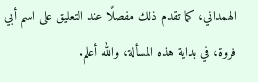الهمداني، كما تقدم ذلك مفصلًا عند التعليق على اسم أبي فروة، في بداية هذه المسألة، والله أعلم.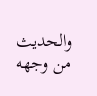والحديث من وجهه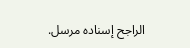الراجح إسناده مرسل.